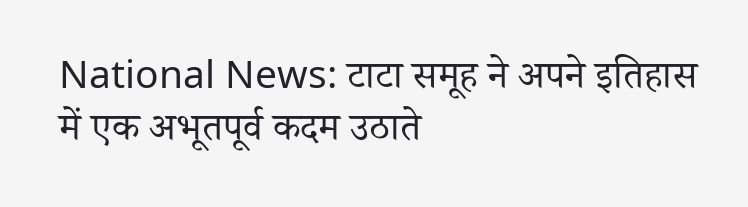National News: टाटा समूह ने अपने इतिहास में एक अभूतपूर्व कदम उठाते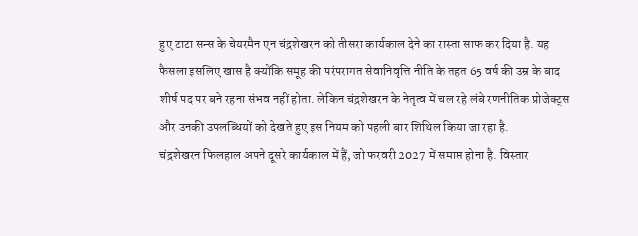हुए टाटा सन्स के चेयरमैन एन चंद्रशेखरन को तीसरा कार्यकाल देने का रास्ता साफ कर दिया है. यह फैसला इसलिए खास है क्योंकि समूह की परंपरागत सेवानिवृत्ति नीति के तहत 65 वर्ष की उम्र के बाद शीर्ष पद पर बने रहना संभव नहीं होता. लेकिन चंद्रशेखरन के नेतृत्व में चल रहे लंबे रणनीतिक प्रोजेक्ट्स और उनकी उपलब्धियों को देखते हुए इस नियम को पहली बार शिथिल किया जा रहा है.
चंद्रशेखरन फिलहाल अपने दूसरे कार्यकाल में हैं, जो फरवरी 2027 में समाप्त होना है. विस्तार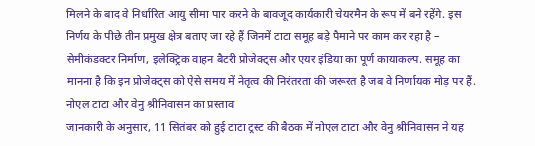मिलने के बाद वे निर्धारित आयु सीमा पार करने के बावजूद कार्यकारी चेयरमैन के रूप में बने रहेंगे. इस निर्णय के पीछे तीन प्रमुख क्षेत्र बताए जा रहे हैं जिनमें टाटा समूह बड़े पैमाने पर काम कर रहा है – सेमीकंडक्टर निर्माण, इलेक्ट्रिक वाहन बैटरी प्रोजेक्ट्स और एयर इंडिया का पूर्ण कायाकल्प. समूह का मानना है कि इन प्रोजेक्ट्स को ऐसे समय में नेतृत्व की निरंतरता की जरूरत है जब वे निर्णायक मोड़ पर हैं.
नोएल टाटा और वेनु श्रीनिवासन का प्रस्ताव
जानकारी के अनुसार, 11 सितंबर को हुई टाटा ट्रस्ट की बैठक में नोएल टाटा और वेनु श्रीनिवासन ने यह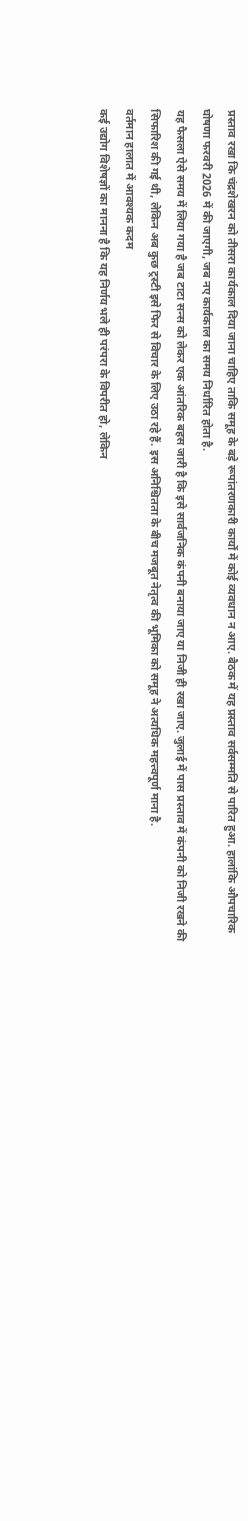प्रस्ताव रखा कि चंद्रशेखरन को तीसरा कार्यकाल दिया जाना चाहिए ताकि समूह के बड़े रूपांतरणकारी कार्यों में कोई व्यवधान न आए. बैठक में यह प्रस्ताव सर्वसम्मति से पारित हुआ. हालांकि औपचारिक घोषणा फरवरी 2026 में की जाएगी, जब नए कार्यकाल का समय निर्धारित होता है.
यह फैसला ऐसे समय में लिया गया है जब टाटा सन्स को लेकर एक आंतरिक बहस जारी है कि इसे सार्वजनिक कंपनी बनाया जाए या निजी ही रखा जाए. जुलाई में पास प्रस्ताव में कंपनी को निजी रखने की सिफारिश की गई थी, लेकिन अब कुछ ट्रस्टी इसे फिर से विचार के लिए उठा रहे हैं. इस अनिश्चितता के बीच मजबूत नेतृत्व की भूमिका को समूह ने अत्यधिक महत्त्वपूर्ण माना है.
वर्तमान हालात में आवश्यक कदम
कई उद्योग विशेषज्ञों का मानना है कि यह निर्णय भले ही परंपरा के विपरीत हो, लेकिन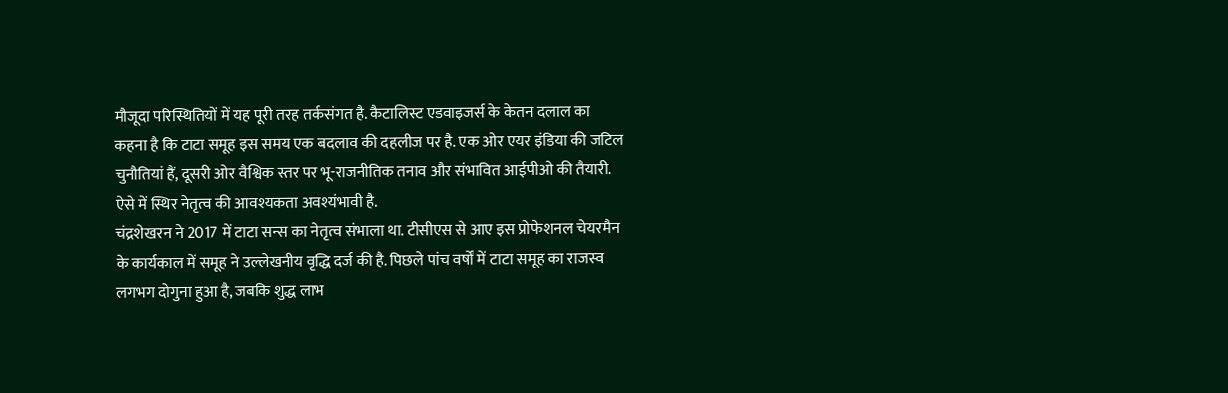मौजूदा परिस्थितियों में यह पूरी तरह तर्कसंगत है. कैटालिस्ट एडवाइजर्स के केतन दलाल का कहना है कि टाटा समूह इस समय एक बदलाव की दहलीज पर है. एक ओर एयर इंडिया की जटिल चुनौतियां हैं, दूसरी ओर वैश्विक स्तर पर भू-राजनीतिक तनाव और संभावित आईपीओ की तैयारी. ऐसे में स्थिर नेतृत्व की आवश्यकता अवश्यंभावी है.
चंद्रशेखरन ने 2017 में टाटा सन्स का नेतृत्व संभाला था. टीसीएस से आए इस प्रोफेशनल चेयरमैन के कार्यकाल में समूह ने उल्लेखनीय वृद्धि दर्ज की है. पिछले पांच वर्षों में टाटा समूह का राजस्व लगभग दोगुना हुआ है, जबकि शुद्ध लाभ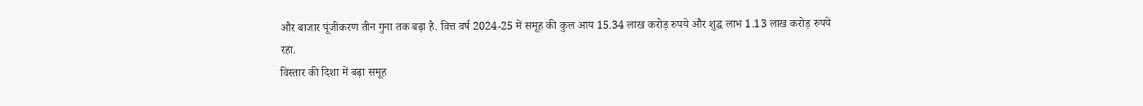और बाजार पूंजीकरण तीन गुना तक बढ़ा है. वित्त वर्ष 2024-25 में समूह की कुल आय 15.34 लाख करोड़ रुपये और शुद्ध लाभ 1.13 लाख करोड़ रुपये रहा.
विस्तार की दिशा में बढ़ा समूह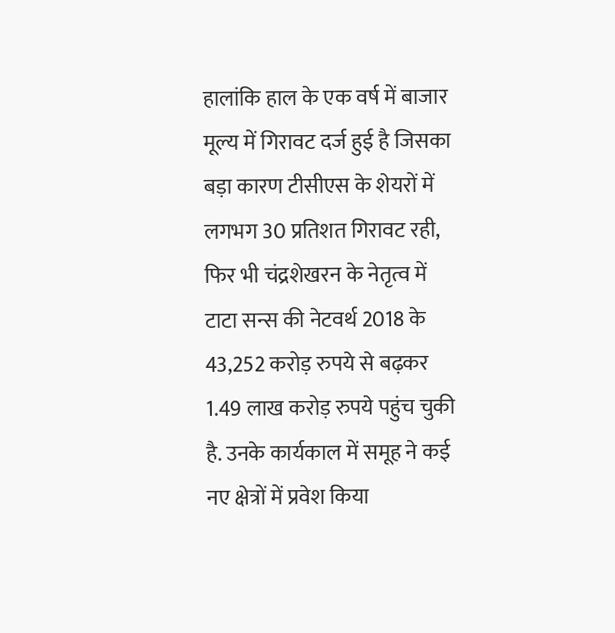हालांकि हाल के एक वर्ष में बाजार मूल्य में गिरावट दर्ज हुई है जिसका बड़ा कारण टीसीएस के शेयरों में लगभग 30 प्रतिशत गिरावट रही, फिर भी चंद्रशेखरन के नेतृत्व में टाटा सन्स की नेटवर्थ 2018 के 43,252 करोड़ रुपये से बढ़कर 1.49 लाख करोड़ रुपये पहुंच चुकी है. उनके कार्यकाल में समूह ने कई नए क्षेत्रों में प्रवेश किया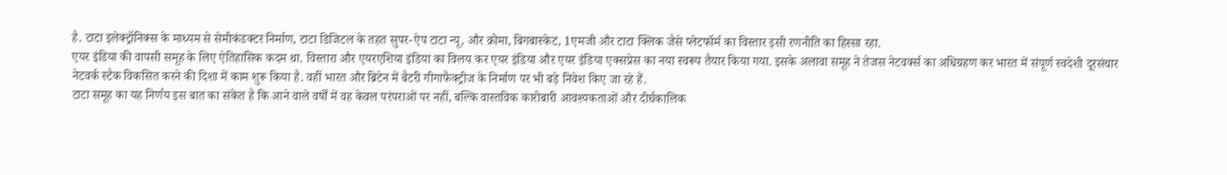है. टाटा इलेक्ट्रॉनिक्स के माध्यम से सेमीकंडक्टर निर्माण, टाटा डिजिटल के तहत सुपर-ऐप टाटा न्यू, और क्रोमा, बिगबास्केट, 1एमजी और टाटा क्लिक जैसे प्लेटफॉर्म का विस्तार इसी रणनीति का हिस्सा रहा.
एयर इंडिया की वापसी समूह के लिए ऐतिहासिक कदम था. विस्तारा और एयरएशिया इंडिया का विलय कर एयर इंडिया और एयर इंडिया एक्सप्रेस का नया स्वरूप तैयार किया गया. इसके अलावा समूह ने तेजस नेटवर्क्स का अधिग्रहण कर भारत में संपूर्ण स्वदेशी दूरसंचार नेटवर्क स्टैक विकसित करने की दिशा में काम शुरू किया है. वहीं भारत और ब्रिटेन में बैटरी गीगाफैक्ट्रीज के निर्माण पर भी बड़े निवेश किए जा रहे हैं.
टाटा समूह का यह निर्णय इस बात का संकेत है कि आने वाले वर्षों में वह केवल परंपराओं पर नहीं, बल्कि वास्तविक कारोबारी आवश्यकताओं और दीर्घकालिक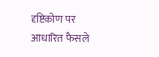दृष्टिकोण पर आधारित फैसले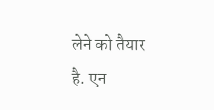लेने को तैयार है. एन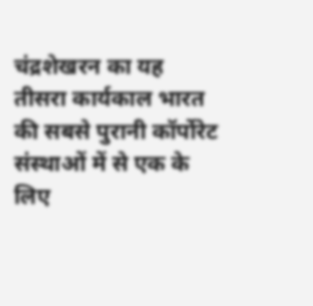चंद्रशेखरन का यह तीसरा कार्यकाल भारत की सबसे पुरानी कॉर्पोरेट संस्थाओं में से एक के लिए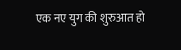एक नए युग की शुरुआत हो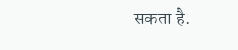सकता है.